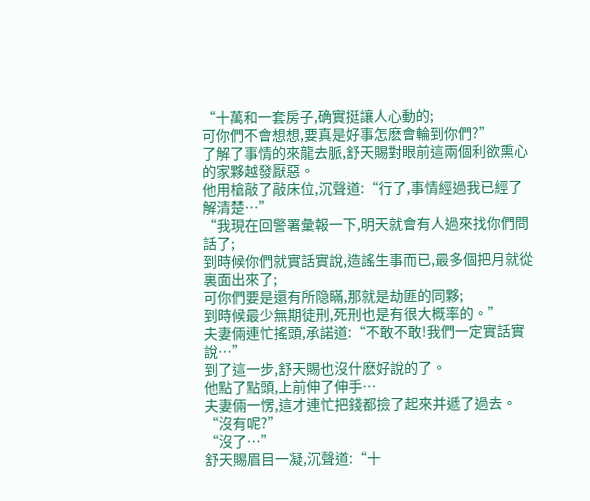“十萬和一套房子,确實挺讓人心動的;
可你們不會想想,要真是好事怎麽會輪到你們?”
了解了事情的來龍去脈,舒天賜對眼前這兩個利欲熏心的家夥越發厭惡。
他用槍敲了敲床位,沉聲道:“行了,事情經過我已經了解清楚…”
“我現在回警署彙報一下,明天就會有人過來找你們問話了;
到時候你們就實話實說,造謠生事而已,最多個把月就從裏面出來了;
可你們要是還有所隐瞞,那就是劫匪的同夥;
到時候最少無期徒刑,死刑也是有很大概率的。”
夫妻倆連忙搖頭,承諾道:“不敢不敢!我們一定實話實說…”
到了這一步,舒天賜也沒什麽好說的了。
他點了點頭,上前伸了伸手…
夫妻倆一愣,這才連忙把錢都撿了起來并遞了過去。
“沒有呢?”
“沒了…”
舒天賜眉目一凝,沉聲道:“十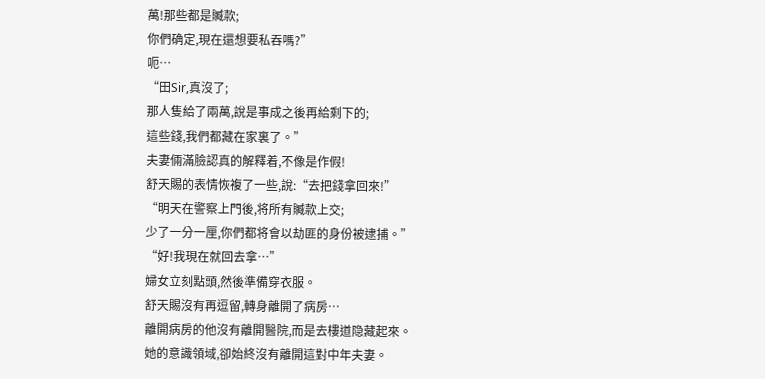萬!那些都是贓款;
你們确定,現在還想要私吞嗎?”
呃…
“田Sir,真沒了;
那人隻給了兩萬,說是事成之後再給剩下的;
這些錢,我們都藏在家裏了。”
夫妻倆滿臉認真的解釋着,不像是作假!
舒天賜的表情恢複了一些,說:“去把錢拿回來!”
“明天在警察上門後,将所有贓款上交;
少了一分一厘,你們都将會以劫匪的身份被逮捕。”
“好!我現在就回去拿…”
婦女立刻點頭,然後準備穿衣服。
舒天賜沒有再逗留,轉身離開了病房…
離開病房的他沒有離開醫院,而是去樓道隐藏起來。
她的意識領域,卻始終沒有離開這對中年夫妻。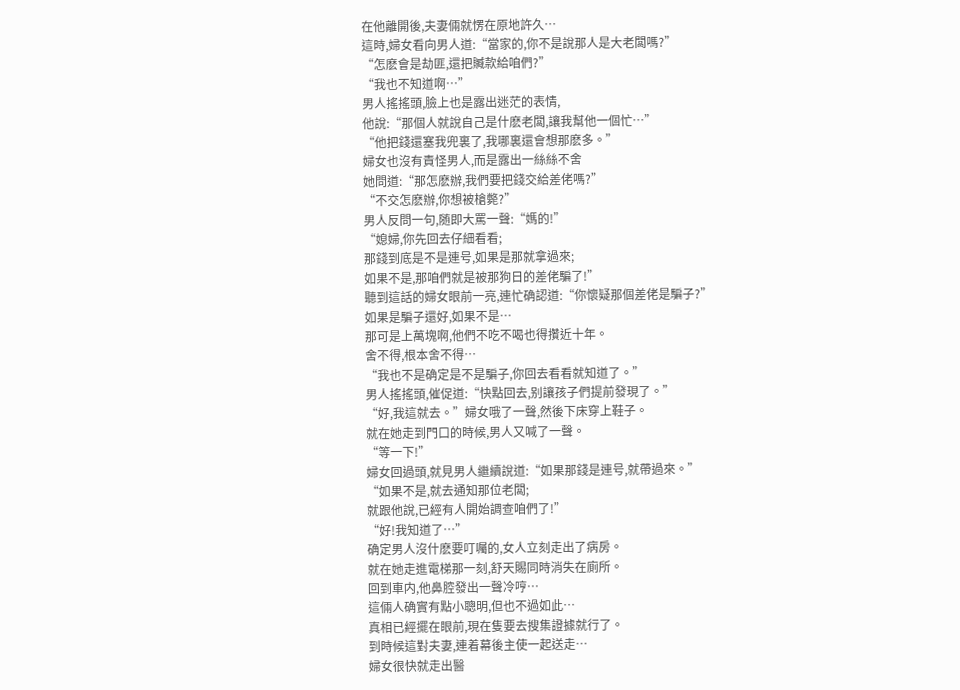在他離開後,夫妻倆就愣在原地許久…
這時,婦女看向男人道:“當家的,你不是說那人是大老闆嗎?”
“怎麽會是劫匪,還把贓款給咱們?”
“我也不知道啊…”
男人搖搖頭,臉上也是露出迷茫的表情,
他說:“那個人就說自己是什麽老闆,讓我幫他一個忙…”
“他把錢還塞我兜裏了,我哪裏還會想那麽多。”
婦女也沒有責怪男人,而是露出一絲絲不舍
她問道:“那怎麽辦,我們要把錢交給差佬嗎?”
“不交怎麽辦,你想被槍斃?”
男人反問一句,随即大罵一聲:“媽的!”
“媳婦,你先回去仔細看看;
那錢到底是不是連号,如果是那就拿過來;
如果不是,那咱們就是被那狗日的差佬騙了!”
聽到這話的婦女眼前一亮,連忙确認道:“你懷疑那個差佬是騙子?”
如果是騙子還好,如果不是…
那可是上萬塊啊,他們不吃不喝也得攢近十年。
舍不得,根本舍不得…
“我也不是确定是不是騙子,你回去看看就知道了。”
男人搖搖頭,催促道:“快點回去,别讓孩子們提前發現了。”
“好,我這就去。”婦女哦了一聲,然後下床穿上鞋子。
就在她走到門口的時候,男人又喊了一聲。
“等一下!”
婦女回過頭,就見男人繼續說道:“如果那錢是連号,就帶過來。”
“如果不是,就去通知那位老闆;
就跟他說,已經有人開始調查咱們了!”
“好!我知道了…”
确定男人沒什麽要叮囑的,女人立刻走出了病房。
就在她走進電梯那一刻,舒天賜同時消失在廁所。
回到車内,他鼻腔發出一聲冷哼…
這倆人确實有點小聰明,但也不過如此…
真相已經擺在眼前,現在隻要去搜集證據就行了。
到時候這對夫妻,連着幕後主使一起送走…
婦女很快就走出醫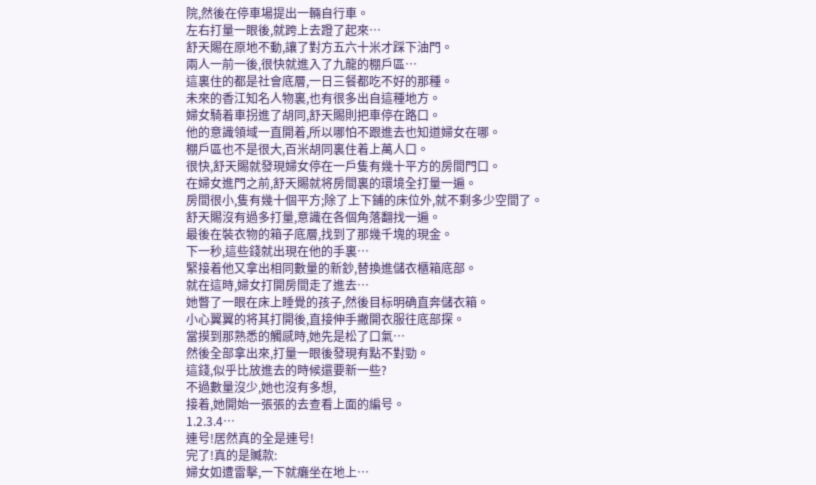院,然後在停車場提出一輛自行車。
左右打量一眼後,就跨上去蹬了起來…
舒天賜在原地不動,讓了對方五六十米才踩下油門。
兩人一前一後,很快就進入了九龍的棚戶區…
這裏住的都是社會底層,一日三餐都吃不好的那種。
未來的香江知名人物裏,也有很多出自這種地方。
婦女騎着車拐進了胡同,舒天賜則把車停在路口。
他的意識領域一直開着,所以哪怕不跟進去也知道婦女在哪。
棚戶區也不是很大,百米胡同裏住着上萬人口。
很快,舒天賜就發現婦女停在一戶隻有幾十平方的房間門口。
在婦女進門之前,舒天賜就将房間裏的環境全打量一遍。
房間很小,隻有幾十個平方;除了上下鋪的床位外,就不剩多少空間了。
舒天賜沒有過多打量,意識在各個角落翻找一遍。
最後在裝衣物的箱子底層,找到了那幾千塊的現金。
下一秒,這些錢就出現在他的手裏…
緊接着他又拿出相同數量的新鈔,替換進儲衣櫃箱底部。
就在這時,婦女打開房間走了進去…
她瞥了一眼在床上睡覺的孩子,然後目标明确直奔儲衣箱。
小心翼翼的将其打開後,直接伸手撇開衣服往底部探。
當摸到那熟悉的觸感時,她先是松了口氣…
然後全部拿出來,打量一眼後發現有點不對勁。
這錢,似乎比放進去的時候還要新一些?
不過數量沒少,她也沒有多想,
接着,她開始一張張的去查看上面的編号。
1.2.3.4…
連号!居然真的全是連号!
完了!真的是贓款:
婦女如遭雷擊,一下就癱坐在地上…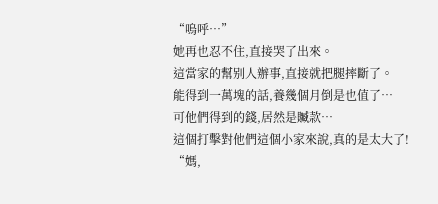“嗚呼…”
她再也忍不住,直接哭了出來。
這當家的幫别人辦事,直接就把腿摔斷了。
能得到一萬塊的話,養幾個月倒是也值了…
可他們得到的錢,居然是贓款…
這個打擊對他們這個小家來說,真的是太大了!
“媽,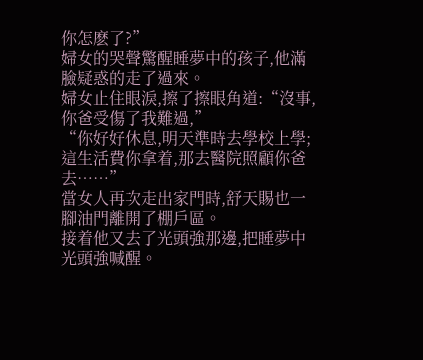你怎麽了?”
婦女的哭聲驚醒睡夢中的孩子,他滿臉疑惑的走了過來。
婦女止住眼淚,擦了擦眼角道:“沒事,你爸受傷了我難過,”
“你好好休息,明天準時去學校上學;
這生活費你拿着,那去醫院照顧你爸去……”
當女人再次走出家門時,舒天賜也一腳油門離開了棚戶區。
接着他又去了光頭強那邊,把睡夢中光頭強喊醒。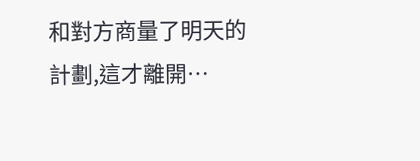和對方商量了明天的計劃,這才離開…